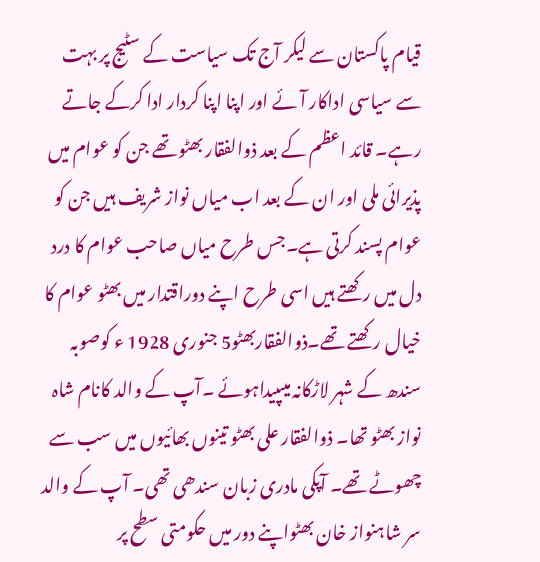قیام پاکستان سے لیکر آج تک سیاست کے سٹیج پر بہت سے سیاسی اداکار آئے اور اپنا اپنا کردار ادا کرکے جاتے رہے۔ قائد اعظم کے بعد ذوالفقار بھٹو تھے جن کو عوام میں پذیرائی ملی اور ان کے بعد اب میاں نواز شریف ہیں جن کو عوام پسند کرتی ہے۔جس طرح میاں صاحب عوام کا درد دل میں رکھتے ہیں اسی طرح اپنے دوراقتدار میں بھٹو عوام کا خیال رکھتے تھے۔ذوالفقاربھٹو5 جنوری 1928 ء کوصوبہ سندھ کے شہر لاڑکانہ میںپیداہوئے ۔آپ کے والد کانام شاہ نواز بھٹو تھا۔ ذوالفقار علی بھٹو تینوں بھائیوں میں سب سے چھوٹے تھے۔ آپکی مادری زبان سندھی تھی۔ آپ کے والد سر شاہنواز خان بھٹواپنے دور میں حکومتی سطح پر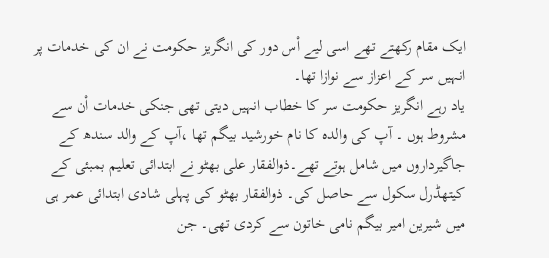ایک مقام رکھتے تھے اسی لیے اْس دور کی انگریز حکومت نے ان کی خدمات پر انہیں سر کے اعزاز سے نوازا تھا۔
یاد رہے انگریز حکومت سر کا خطاب انہیں دیتی تھی جنکی خدمات اْن سے مشروط ہوں ۔ آپ کی والدہ کا نام خورشید بیگم تھا ،آپ کے والد سندھ کے جاگیرداروں میں شامل ہوتے تھے۔ذوالفقار علی بھٹو نے ابتدائی تعلیم بمبئی کے کیتھڈرل سکول سے حاصل کی۔ ذوالفقار بھٹو کی پہلی شادی ابتدائی عمر ہی میں شیرین امیر بیگم نامی خاتون سے کردی تھی۔ جن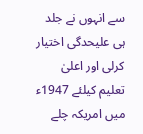سے انہوں نے جلد ہی علیحدگی اختیار کرلی اور اعلیٰ تعلیم کیلئے 1947ء میں امریکہ چلے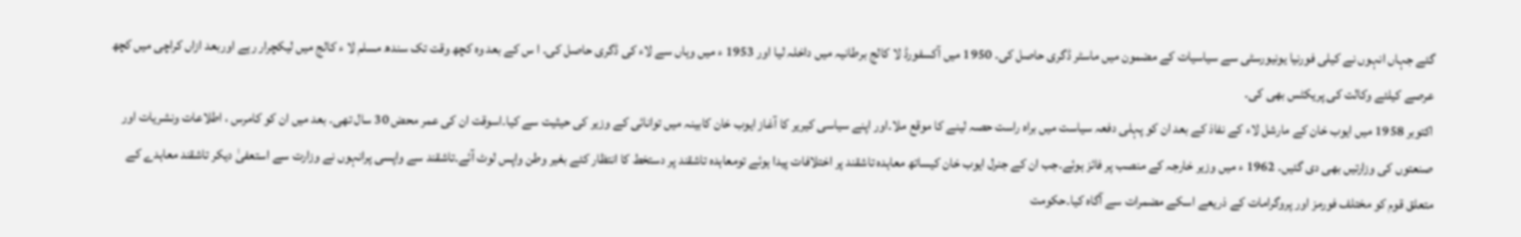گئے جہاں انہوں نے کیلی فورنیا یونیورسٹی سے سیاسیات کے مضمون میں ماسٹر ڈگری حاصل کی۔ 1950 میں آکسفورڈ لا کالج برطانیہ میں داخلہ لیا اور 1953 ء میں وہاں سے لاء کی ڈگری حاصل کی۔ ا س کے بعد وہ کچھ وقت تک سندھ مسلم لا ء کالج میں لیکچرار رہے اوربعد ازاں کراچی میں کچھ عرصے کیلئے وکالت کی پریکٹس بھی کی۔
اکتوبر 1958 میں ایوب خان کے مارشل لاء کے نفاذ کے بعد ان کو پہلی دفعہ سیاست میں براہ راست حصہ لینے کا موقع ملا۔اور اپنے سیاسی کیریر کا آغاز ایوب خان کابینہ میں توانائی کے وزیر کی حیثیت سے کیا۔اسوقت ان کی عمر محض 30 سال تھی۔ بعد میں ان کو کامرس ، اطلاعات ونشریات اور صنعتوں کی وزارتیں بھی دی گئیں۔ 1962 ء میں وزیر خارجہ کے منصب پر فائز ہوئے۔جب ان کے جنرل ایوب خان کیساتھ معاہدہ تاشقند پر اختلافات پیدا ہوئے تومعاہدہ تاشقند پر دستخط کا انتظار کئے بغیر وطن واپس لوٹ آئے۔تاشقند سے واپسی پرانہوں نے وزارت سے استعفیٰ دیکر تاشقند معاہدے کے متعلق قوم کو مختلف فورمز اور پروگرامات کے ذریعے اسکے مضمرات سے آگاہ کیا۔حکومت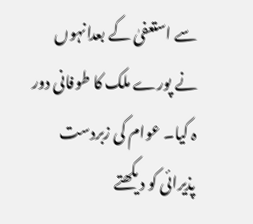سے استعفیٰ کے بعدانہوں نے پورے ملک کا طوفانی دور ہ کیا۔ عوام کی زبردست پذیرائی کو دیکھتے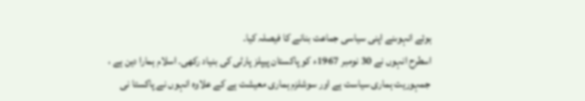ہوئے انہوںنے اپنی سیاسی جماعت بنانے کا فیصلہ کیا۔
اسطرح انہوں نے 30 نومبر 1967ء کو پاکستان پیپلز پارٹی کی بنیاد رکھی۔ اسلام ہمارا دین ہے ، جمہوریت ہماری سیاست ہے اور سوشلزم ہماری معیشت ہے کے علاوہ انہوں نے پاکستا نی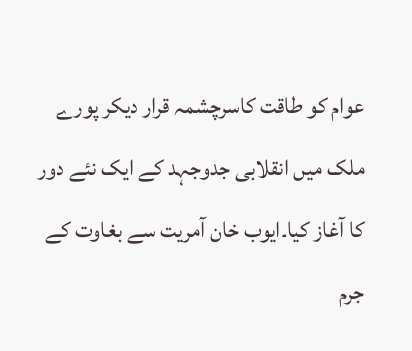عوام کو طاقت کاسرچشمہ قرار دیکر پورے ملک میں انقلابی جدوجہد کے ایک نئے دور کا آغاز کیا۔ایوب خان آمریت سے بغاوت کے جرم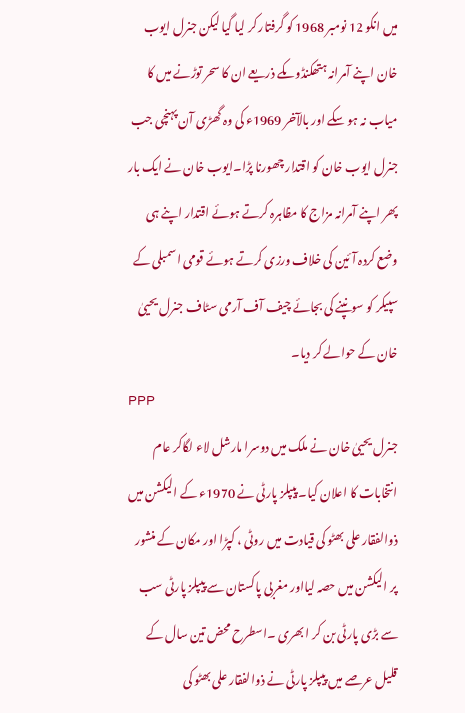میں انکو 12 نومبر 1968 کو گرفتار کر لیا گیا لیکن جنرل ایوب خان اپنے آمرانہ ہتھکنڈوںکے ذریعے ان کا سحر توڑنے میں کا میاب نہ ہو سکے اور بالآخر 1969ء کی وہ گھڑی آن پہنچی جب جنرل ایوب خان کو اقتدار چھورنا پڑا۔ایوب خان نے ایک بار پھر اپنے آمرانہ مزاج کا مظاہرہ کرتے ہوئے اقتدار اپنے ہی وضع کردہ آئین کی خلاف ورزی کرتے ہوئے قومی اسمبلی کے سپیکر کو سونپنے کی بجائے چیف آف آرمی سٹاف جنرل یحییٰ خان کے حوالے کر دیا۔
PPP
جنرل یحییٰ خان نے ملک میں دوسرا مارشل لاء لگاکر عام انتخابات کا اعلان کیا۔ پیپلز پارٹی نے 1970ء کے الیکشن میں ذوالفقار علی بھٹو کی قیادت میں روٹی ، کپڑا اور مکان کے منشور پر الیکشن میں حصہ لیااور مغربی پاکستان سے پیپلز پارٹی سب سے بڑی پارٹی بن کر ا بھری ۔اسطرح محض تین سال کے قلیل عرصے میں پیپلز پارٹی نے ذوالفقار علی بھٹو کی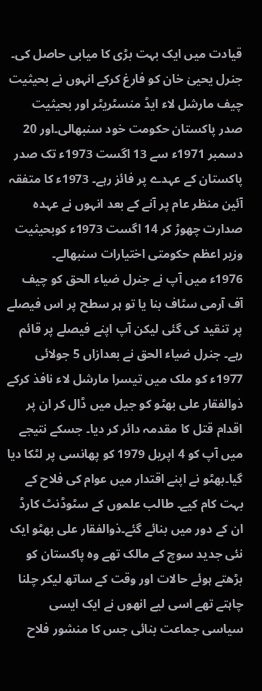قیادت میں ایک بہت بڑی کا میابی حاصل کی۔ جنرل یحییٰ خان کو فارغ کرکے انہوں نے بحیثیت چیف مارشل لاء ایڈ منسٹریٹر اور بحیثیت صدر پاکستان حکومت خود سنبھالی۔اور 20 دسمبر 1971ء سے 13 اگست 1973ء تک صدر پاکستان کے عہدے پر فائز رہے۔ 1973ء کا متفقہ آئین منظر عام پر آنے کے بعد انہوں نے عہدہ صدارت چھوڑ کر 14 اگست 1973ء کوبحیثیت وزیر اعظم حکومتی اختیارات سنبھالے۔
1976ء میں آپ نے جنرل ضیاء الحق کو چیف آف آرمی سٹاف بنا یا تو ہر سطح پر اس فیصلے پر تنقید کی گئی لیکن آپ اپنے فیصلے پر قائم رہے۔ جنرل ضیاء الحق نے بعدازاں 5 جولائی 1977ء کو ملک میں تیسرا مارشل لاء نافذ کرکے ذوالفقار علی بھٹو کو جیل میں ڈال کر ان پر اقدام قتل کا مقدمہ دائر کر دیا۔ جسکے نتیجے میں آپ کو 4 اپریل 1979 کو پھانسی پر لٹکا دیا گیا۔بھٹو نے اپنے اقتدار میں عوام کی فلاح کے بہت کام کیے۔ طالب علموں کے سٹوڈنٹ کارڈ ان کے دور میں بنائے گئے۔ذوالفقار علی بھٹو ایک نئی جدید سوچ کے مالک تھے وہ پاکستان کو بڑھتے ہوئے حالات اور وقت کے ساتھ لیکر چلنا چاہتے تھے اسی لیے انھوں نے ایک ایسی سیاسی جماعت بنائی جس کا منشور فلاح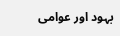بہود اور عوامی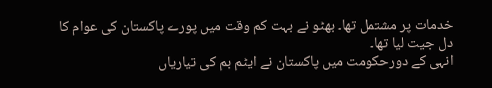خدمات پر مشتمل تھا۔ بھٹو نے بہت کم وقت میں پورے پاکستان کی عوام کا دل جیت لیا تھا۔
انہی کے دورحکومت میں پاکستان نے ایٹم بم کی تیاریاں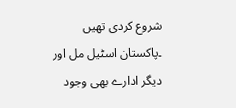شروع کردی تھیں ۔پاکستان اسٹیل مل اور دیگر ادارے بھی وجود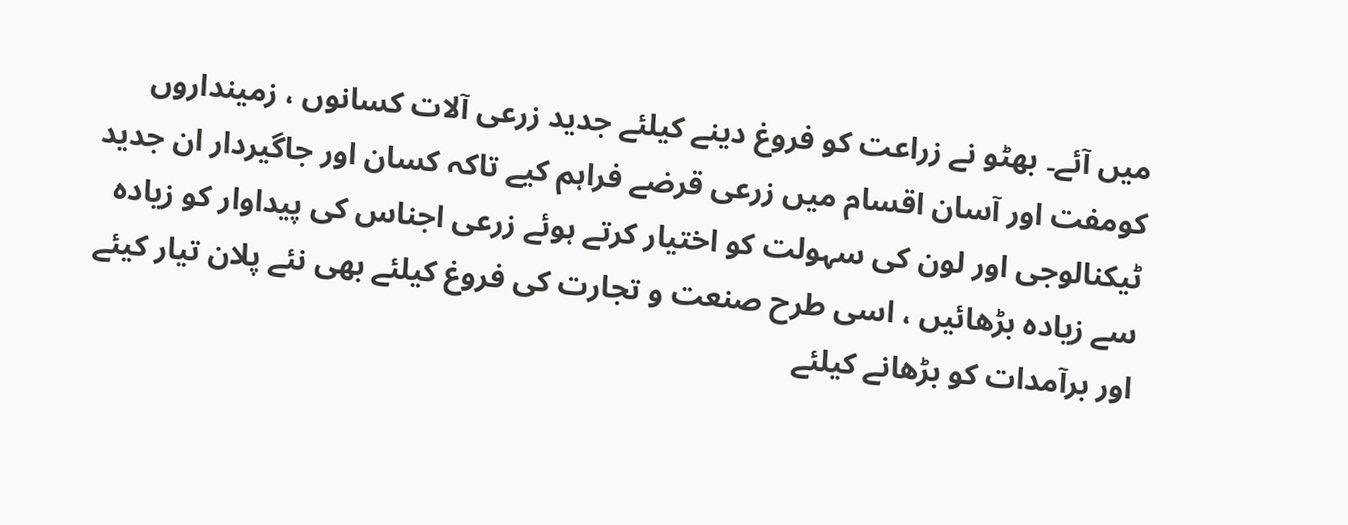میں آئے۔ بھٹو نے زراعت کو فروغ دینے کیلئے جدید زرعی آلات کسانوں ، زمینداروں کومفت اور آسان اقسام میں زرعی قرضے فراہم کیے تاکہ کسان اور جاگیردار ان جدید ٹیکنالوجی اور لون کی سہولت کو اختیار کرتے ہوئے زرعی اجناس کی پیداوار کو زیادہ سے زیادہ بڑھائیں ، اسی طرح صنعت و تجارت کی فروغ کیلئے بھی نئے پلان تیار کیئے اور برآمدات کو بڑھانے کیلئے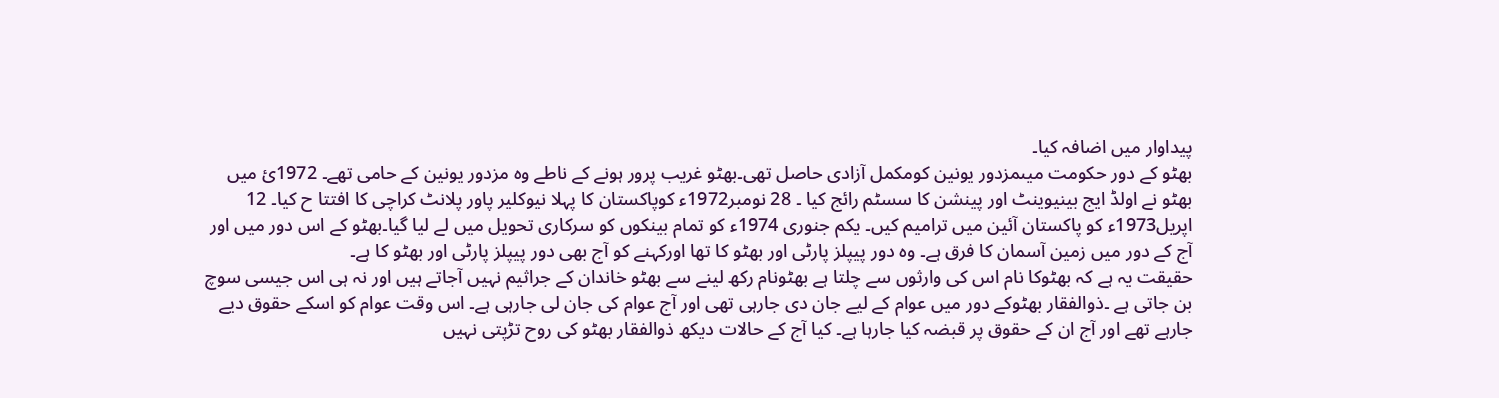پیداوار میں اضافہ کیا۔
بھٹو کے دور حکومت میںمزدور یونین کومکمل آزادی حاصل تھی۔بھٹو غریب پرور ہونے کے ناطے وہ مزدور یونین کے حامی تھے۔ 1972ئ میں بھٹو نے اولڈ ایج بینیوینٹ اور پینشن کا سسٹم رائج کیا ۔ 28 نومبر1972ء کوپاکستان کا پہلا نیوکلیر پاور پلانٹ کراچی کا افتتا ح کیا۔ 12 اپریل1973ء کو پاکستان آئین میں ترامیم کیں۔ یکم جنوری 1974ء کو تمام بینکوں کو سرکاری تحویل میں لے لیا گیا۔بھٹو کے اس دور میں اور آج کے دور میں زمین آسمان کا فرق ہے۔ وہ دور پیپلز پارٹی اور بھٹو کا تھا اورکہنے کو آج بھی دور پیپلز پارٹی اور بھٹو کا ہے۔
حقیقت یہ ہے کہ بھٹوکا نام اس کی وارثوں سے چلتا ہے بھٹونام رکھ لینے سے بھٹو خاندان کے جراثیم نہیں آجاتے ہیں اور نہ ہی اس جیسی سوچ بن جاتی ہے ۔ذوالفقار بھٹوکے دور میں عوام کے لیے جان دی جارہی تھی اور آج عوام کی جان لی جارہی ہے۔ اس وقت عوام کو اسکے حقوق دیے جارہے تھے اور آج ان کے حقوق پر قبضہ کیا جارہا ہے۔ کیا آج کے حالات دیکھ ذوالفقار بھٹو کی روح تڑپتی نہیں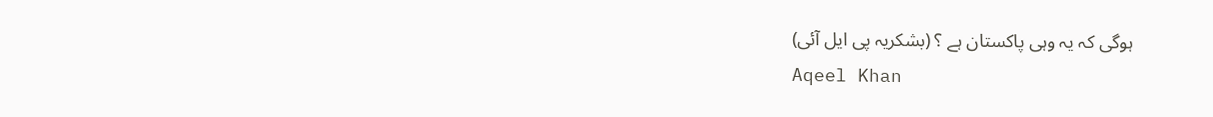ہوگی کہ یہ وہی پاکستان ہے ؟ (بشکریہ پی ایل آئی)
Aqeel Khan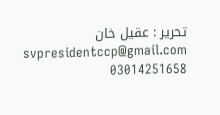تحریر : عقیل خان svpresidentccp@gmail.com 03014251658